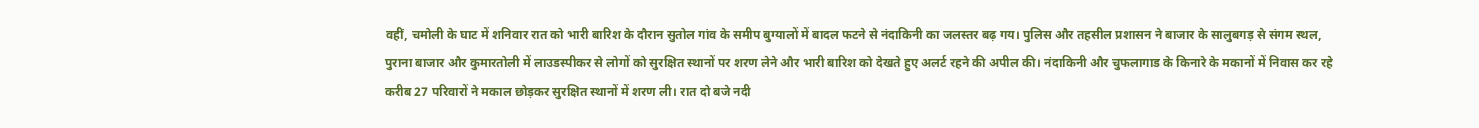वहीं, चमोली के घाट में शनिवार रात को भारी बारिश के दौरान सुतोल गांव के समीप बुग्यालों में बादल फटने से नंदाकिनी का जलस्तर बढ़ गय। पुलिस और तहसील प्रशासन ने बाजार के सालुबगड़ से संगम स्थल, पुराना बाजार और कुमारतोली में लाउडस्पीकर से लोगों को सुरक्षित स्थानों पर शरण लेने और भारी बारिश को देखते हुए अलर्ट रहने की अपील की। नंदाकिनी और चुफलागाड के किनारे के मकानों में निवास कर रहे करीब 27 परिवारों ने मकाल छोड़कर सुरक्षित स्थानों में शरण ली। रात दो बजे नदी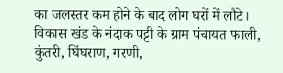का जलस्तर कम होने के बाद लोग घरों में लौटे।
विकास खंड के नंदाक पट्टी के ग्राम पंचायत फाली, कुंतरी, घिंघराण, गरणी,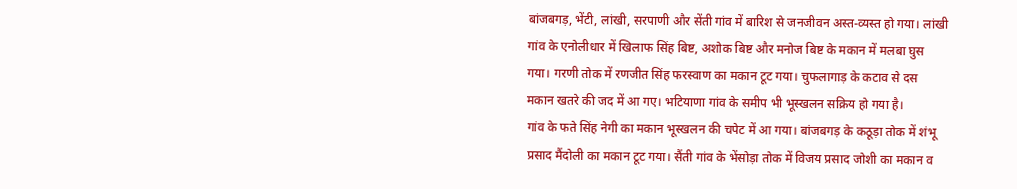बांजबगड़, भेंटी, लांखी, सरपाणी और सेंती गांव में बारिश से जनजीवन अस्त-व्यस्त हो गया। लांखी गांव के एनोलीधार में खिलाफ सिंह बिष्ट, अशोक बिष्ट और मनोज बिष्ट के मकान में मलबा घुस गया। गरणी तोक में रणजीत सिंह फरस्वाण का मकान टूट गया। चुफलागाड़ के कटाव से दस मकान खतरे की जद में आ गए। भटियाणा गांव के समीप भी भूस्खलन सक्रिय हो गया है।
गांव के फते सिंह नेगी का मकान भूस्खलन की चपेट में आ गया। बांजबगड़ के कठूड़ा तोक में शंभू प्रसाद मैंदोली का मकान टूट गया। सैंती गांव के भेंसोड़ा तोक में विजय प्रसाद जोशी का मकान व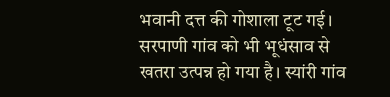भवानी दत्त की गोशाला टूट गई। सरपाणी गांव को भी भूधंसाव से खतरा उत्पन्न हो गया है। स्यांरी गांव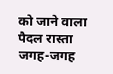को जाने वाला पैदल रास्ता जगह-जगह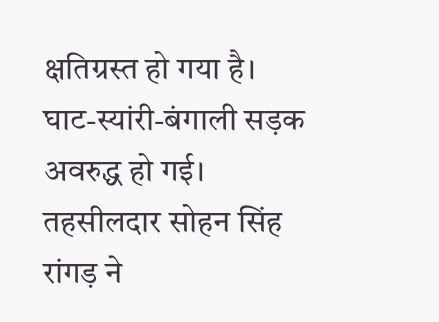क्षतिग्रस्त हो गया है। घाट-स्यांरी-बंगाली सड़क अवरुद्ध हो गई। तहसीलदार सोहन सिंह रांगड़ ने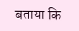बताया कि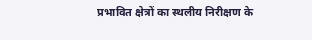प्रभावित क्षेत्रों का स्थलीय निरीक्षण के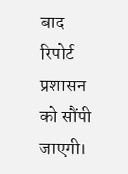बाद रिपोर्ट प्रशासन को सौंपी जाएगी।